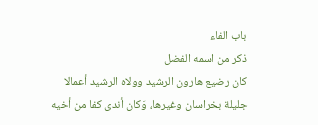باب الفاء
ذكر من اسمه الفضل
كان رضيع هارون الرشيد وولاه الرشيد أعمالا جليلة بخراسان وغيرها، وَكان أندى كفا من أخيه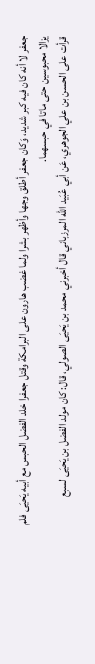جعفر لا أنه كان فيه كبر شديد، وَكان جعفر أطلق وجها وأظهر بشرا ولما غضب هارون على البرامكة وقتل جعفرا خلد الفضل الحبس مع أبيه يَحيَى فلم يزالا محبوسين حتى ماتا في حبسهما.
قرأت على الحسن بن علي الجوهري، عَن أبي عُبَيد الله المرزباني قال أخبرني محمد بن يَحيَى الصولي، قال: كان مولد الفضل بن يَحيَى لسبع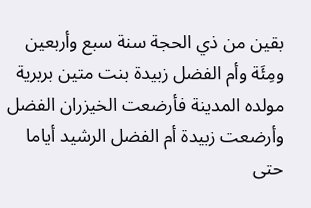بقين من ذي الحجة سنة سبع وأربعين ومِئَة وأم الفضل زبيدة بنت متين بربرية مولده المدينة فأرضعت الخيزران الفضل وأرضعت زبيدة أم الفضل الرشيد أياما حتى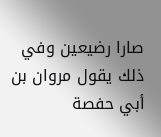صارا رضيعين وفي ذلك يقول مروان بن أبي حفصة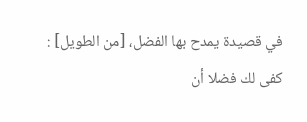في قصيدة يمدح بها الفضل، [من الطويل] :
كفى لك فضلا أن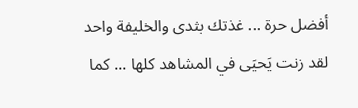أفضل حرة ... غذتك بثدى والخليفة واحد
لقد زنت يَحيَى في المشاهد كلها ... كما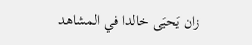زان يَحيَى خالدا في المشاهد